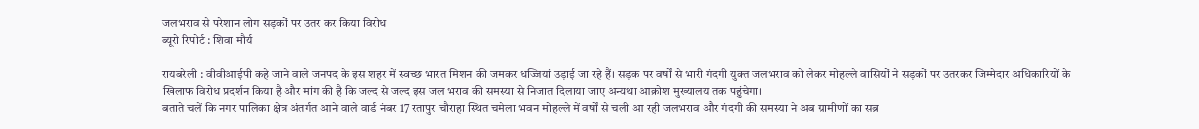जलभराव से परेशान लोग सड़कों पर उतर कर किया विरोध
ब्यूरो रिपोर्ट : शिवा मौर्य

रायबरेली : वीवीआईपी कहे जाने वाले जनपद के इस शहर में स्वच्छ भारत मिशन की जमकर धज्जियां उड़ाई जा रहे हैं। सड़क पर वर्षों से भारी गंदगी युक्त जलभराव को लेकर मोहल्ले वासियों ने सड़कों पर उतरकर जिम्मेदार अधिकारियों के खिलाफ विरोध प्रदर्शन किया है और मांग की है कि जल्द से जल्द इस जल भराव की समस्या से निजात दिलाया जाए अन्यथा आक्रोश मुख्यालय तक पहुंचेगा।
बताते चलें कि नगर पालिका क्षेत्र अंतर्गत आने वाले वार्ड नंबर 17 रतापुर चौराहा स्थित चमेला भवन मोहल्ले में वर्षों से चली आ रही जलभराव और गंदगी की समस्या ने अब ग्रामीणों का सब्र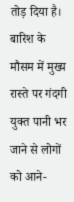तोड़ दिया है। बारिश के मौसम में मुख्य रास्ते पर गंदगी युक्त पानी भर जाने से लोगों को आने-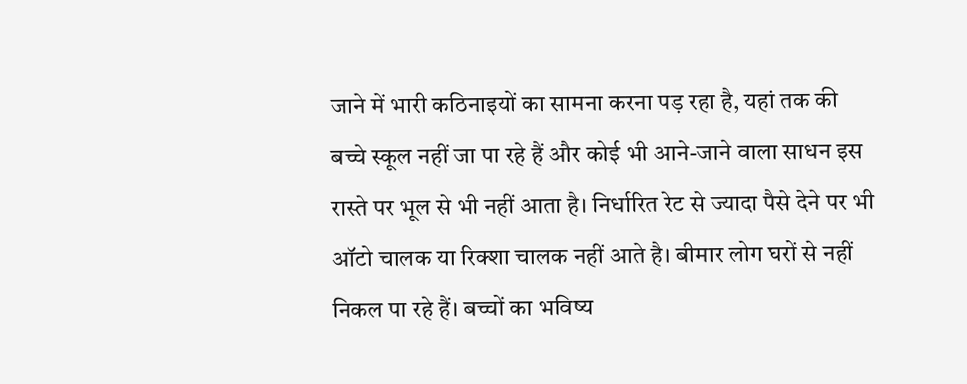जाने में भारी कठिनाइयों का सामना करना पड़ रहा है, यहां तक की बच्चे स्कूल नहीं जा पा रहे हैं और कोई भी आने-जाने वाला साधन इस रास्ते पर भूल से भी नहीं आता है। निर्धारित रेट से ज्यादा पैसे देने पर भी ऑटो चालक या रिक्शा चालक नहीं आते है। बीमार लोग घरों से नहीं निकल पा रहे हैं। बच्चों का भविष्य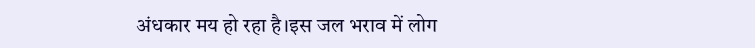अंधकार मय हो रहा है।इस जल भराव में लोग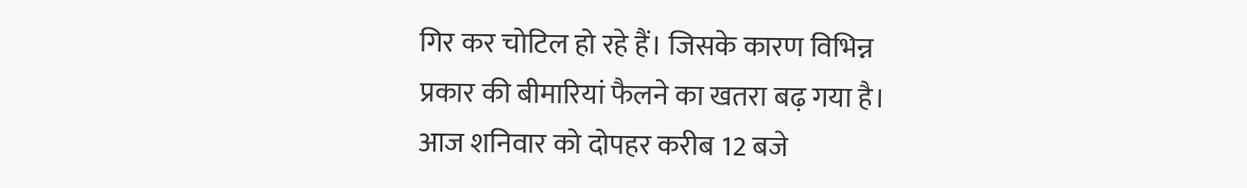गिर कर चोटिल हो रहे हैं। जिसके कारण विभिन्न प्रकार की बीमारियां फैलने का खतरा बढ़ गया है। आज शनिवार को दोपहर करीब 12 बजे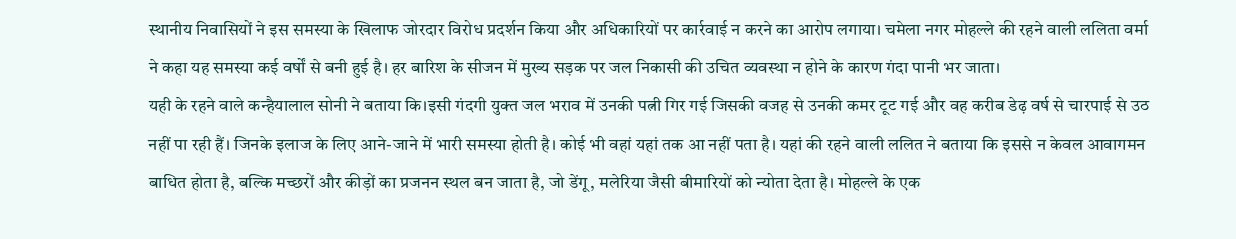स्थानीय निवासियों ने इस समस्या के खिलाफ जोरदार विरोध प्रदर्शन किया और अधिकारियों पर कार्रवाई न करने का आरोप लगाया। चमेला नगर मोहल्ले की रहने वाली ललिता वर्मा ने कहा यह समस्या कई वर्षों से बनी हुई है। हर बारिश के सीजन में मुख्य सड़क पर जल निकासी की उचित व्यवस्था न होने के कारण गंदा पानी भर जाता।
यही के रहने वाले कन्हैयालाल सोनी ने बताया कि।इसी गंदगी युक्त जल भराव में उनकी पत्नी गिर गई जिसकी वजह से उनकी कमर टूट गई और वह करीब डेढ़ वर्ष से चारपाई से उठ नहीं पा रही हैं। जिनके इलाज के लिए आने-जाने में भारी समस्या होती है। कोई भी वहां यहां तक आ नहीं पता है। यहां की रहने वाली ललित ने बताया कि इससे न केवल आवागमन बाधित होता है, बल्कि मच्छरों और कीड़ों का प्रजनन स्थल बन जाता है, जो डेंगू, मलेरिया जैसी बीमारियों को न्योता देता है। मोहल्ले के एक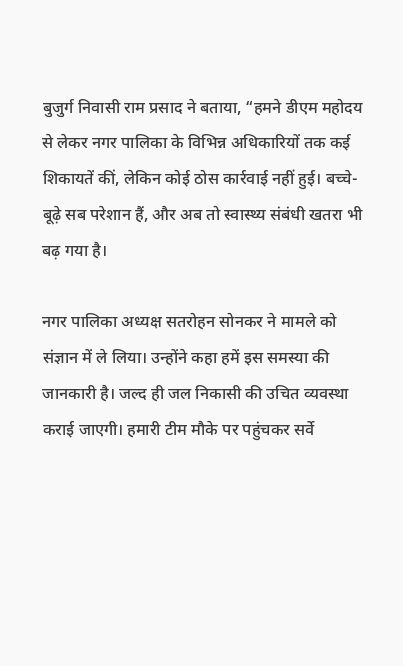बुजुर्ग निवासी राम प्रसाद ने बताया, “हमने डीएम महोदय से लेकर नगर पालिका के विभिन्न अधिकारियों तक कई शिकायतें कीं, लेकिन कोई ठोस कार्रवाई नहीं हुई। बच्चे-बूढ़े सब परेशान हैं, और अब तो स्वास्थ्य संबंधी खतरा भी बढ़ गया है।

नगर पालिका अध्यक्ष सतरोहन सोनकर ने मामले को संज्ञान में ले लिया। उन्होंने कहा हमें इस समस्या की जानकारी है। जल्द ही जल निकासी की उचित व्यवस्था कराई जाएगी। हमारी टीम मौके पर पहुंचकर सर्वे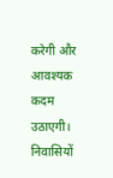करेगी और आवश्यक कदम उठाएगी। निवासियों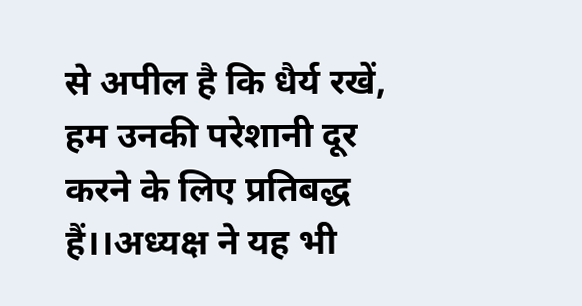से अपील है कि धैर्य रखें, हम उनकी परेशानी दूर करने के लिए प्रतिबद्ध हैं।।अध्यक्ष ने यह भी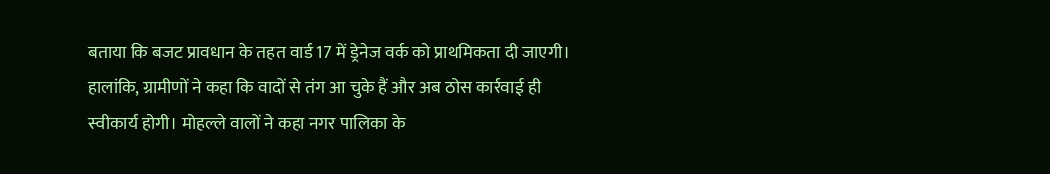बताया कि बजट प्रावधान के तहत वार्ड 17 में ड्रेनेज वर्क को प्राथमिकता दी जाएगी। हालांकि, ग्रामीणों ने कहा कि वादों से तंग आ चुके हैं और अब ठोस कार्रवाई ही स्वीकार्य होगी। मोहल्ले वालों ने कहा नगर पालिका के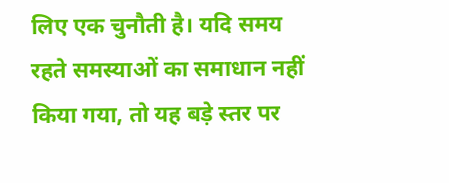लिए एक चुनौती है। यदि समय रहते समस्याओं का समाधान नहीं किया गया, तो यह बड़े स्तर पर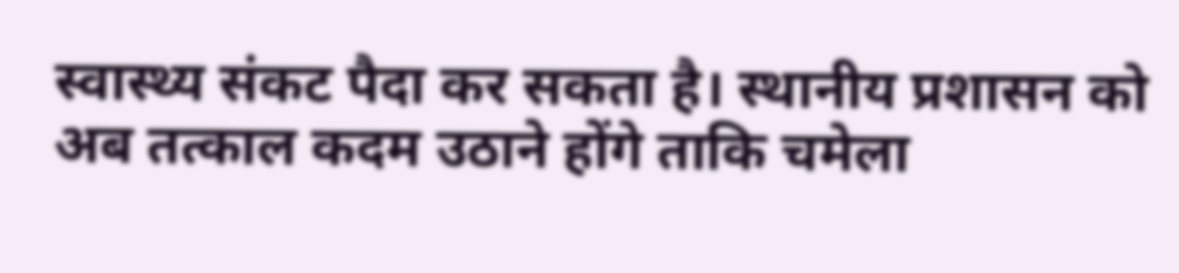स्वास्थ्य संकट पैदा कर सकता है। स्थानीय प्रशासन को अब तत्काल कदम उठाने होंगे ताकि चमेला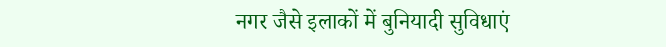नगर जैसे इलाकों में बुनियादी सुविधाएं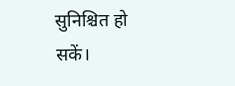सुनिश्चित हो सकें।